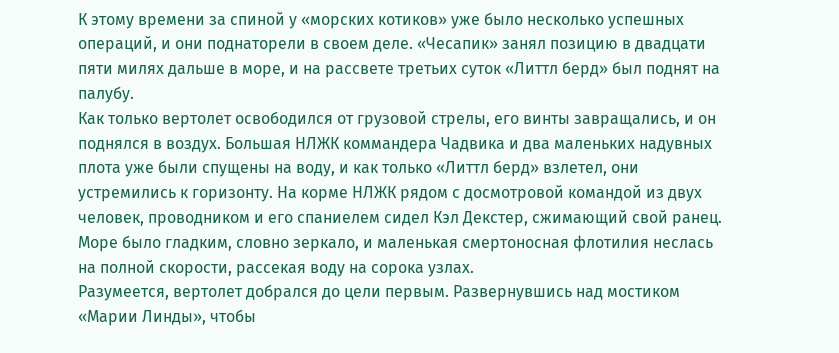К этому времени за спиной у «морских котиков» уже было несколько успешных операций, и они поднаторели в своем деле. «Чесапик» занял позицию в двадцати пяти милях дальше в море, и на рассвете третьих суток «Литтл берд» был поднят на палубу.
Как только вертолет освободился от грузовой стрелы, его винты завращались, и он поднялся в воздух. Большая НЛЖК коммандера Чадвика и два маленьких надувных плота уже были спущены на воду, и как только «Литтл берд» взлетел, они устремились к горизонту. На корме НЛЖК рядом с досмотровой командой из двух человек, проводником и его спаниелем сидел Кэл Декстер, сжимающий свой ранец. Море было гладким, словно зеркало, и маленькая смертоносная флотилия неслась на полной скорости, рассекая воду на сорока узлах.
Разумеется, вертолет добрался до цели первым. Развернувшись над мостиком «Марии Линды», чтобы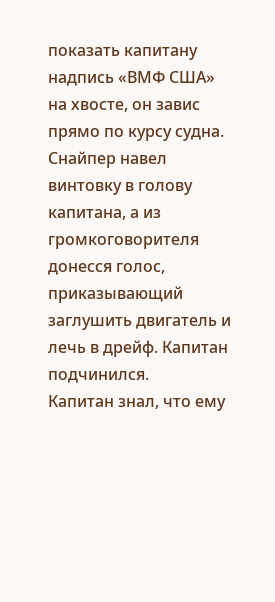показать капитану надпись «ВМФ США» на хвосте, он завис прямо по курсу судна. Снайпер навел винтовку в голову капитана, а из громкоговорителя донесся голос, приказывающий заглушить двигатель и лечь в дрейф. Капитан подчинился.
Капитан знал, что ему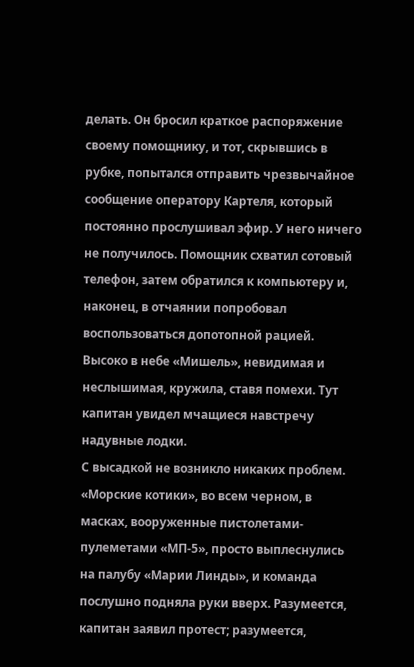делать. Он бросил краткое распоряжение своему помощнику, и тот, скрывшись в рубке, попытался отправить чрезвычайное сообщение оператору Картеля, который постоянно прослушивал эфир. У него ничего не получилось. Помощник схватил сотовый телефон, затем обратился к компьютеру и, наконец, в отчаянии попробовал воспользоваться допотопной рацией. Высоко в небе «Мишель», невидимая и неслышимая, кружила, ставя помехи. Тут капитан увидел мчащиеся навстречу надувные лодки.
С высадкой не возникло никаких проблем. «Морские котики», во всем черном, в масках, вооруженные пистолетами-пулеметами «МП-5», просто выплеснулись на палубу «Марии Линды», и команда послушно подняла руки вверх. Разумеется, капитан заявил протест; разумеется,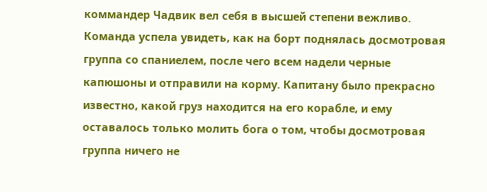коммандер Чадвик вел себя в высшей степени вежливо.
Команда успела увидеть, как на борт поднялась досмотровая группа со спаниелем, после чего всем надели черные капюшоны и отправили на корму. Капитану было прекрасно известно, какой груз находится на его корабле, и ему оставалось только молить бога о том, чтобы досмотровая группа ничего не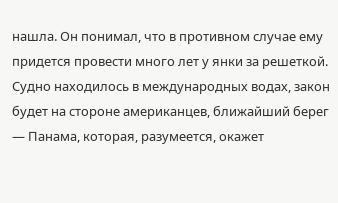нашла. Он понимал, что в противном случае ему придется провести много лет у янки за решеткой. Судно находилось в международных водах, закон будет на стороне американцев, ближайший берег — Панама, которая, разумеется, окажет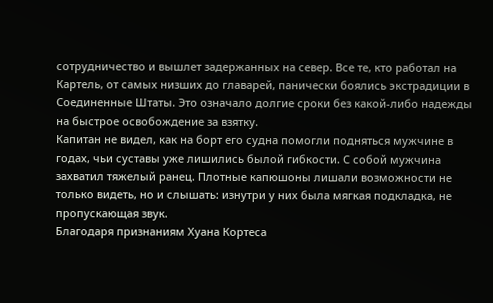сотрудничество и вышлет задержанных на север. Все те, кто работал на Картель, от самых низших до главарей, панически боялись экстрадиции в Соединенные Штаты. Это означало долгие сроки без какой-либо надежды на быстрое освобождение за взятку.
Капитан не видел, как на борт его судна помогли подняться мужчине в годах, чьи суставы уже лишились былой гибкости. С собой мужчина захватил тяжелый ранец. Плотные капюшоны лишали возможности не только видеть, но и слышать: изнутри у них была мягкая подкладка, не пропускающая звук.
Благодаря признаниям Хуана Кортеса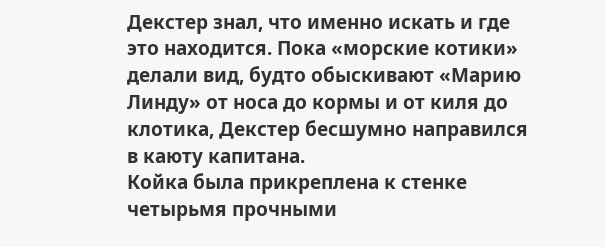Декстер знал, что именно искать и где это находится. Пока «морские котики» делали вид, будто обыскивают «Марию Линду» от носа до кормы и от киля до клотика, Декстер бесшумно направился в каюту капитана.
Койка была прикреплена к стенке четырьмя прочными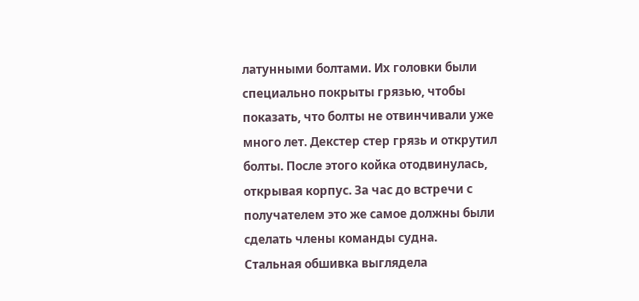латунными болтами. Их головки были специально покрыты грязью, чтобы показать, что болты не отвинчивали уже много лет. Декстер стер грязь и открутил болты. После этого койка отодвинулась, открывая корпус. За час до встречи с получателем это же самое должны были сделать члены команды судна.
Стальная обшивка выглядела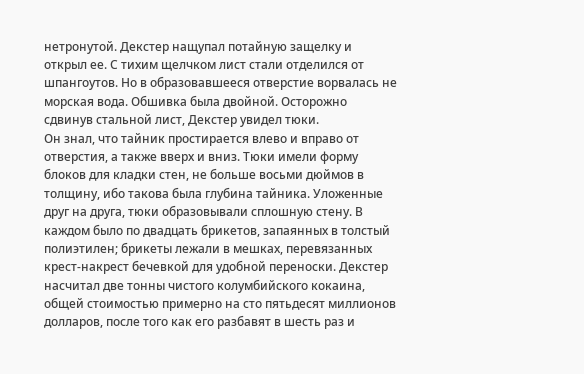нетронутой. Декстер нащупал потайную защелку и открыл ее. С тихим щелчком лист стали отделился от шпангоутов. Но в образовавшееся отверстие ворвалась не морская вода. Обшивка была двойной. Осторожно сдвинув стальной лист, Декстер увидел тюки.
Он знал, что тайник простирается влево и вправо от отверстия, а также вверх и вниз. Тюки имели форму блоков для кладки стен, не больше восьми дюймов в толщину, ибо такова была глубина тайника. Уложенные друг на друга, тюки образовывали сплошную стену. В каждом было по двадцать брикетов, запаянных в толстый полиэтилен; брикеты лежали в мешках, перевязанных крест-накрест бечевкой для удобной переноски. Декстер насчитал две тонны чистого колумбийского кокаина, общей стоимостью примерно на сто пятьдесят миллионов долларов, после того как его разбавят в шесть раз и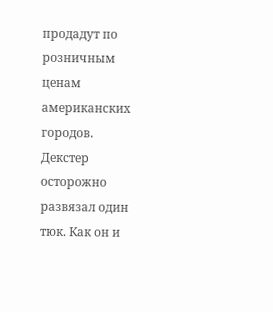продадут по розничным ценам американских городов.
Декстер осторожно развязал один тюк. Как он и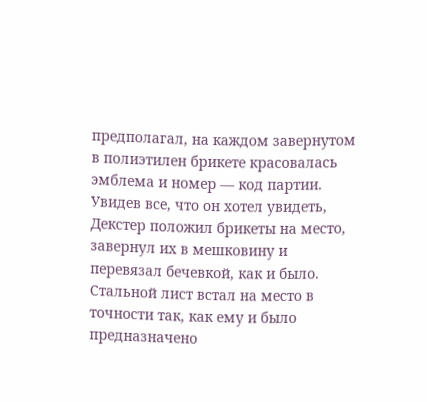предполагал, на каждом завернутом в полиэтилен брикете красовалась эмблема и номер — код партии.
Увидев все, что он хотел увидеть, Декстер положил брикеты на место, завернул их в мешковину и перевязал бечевкой, как и было. Стальной лист встал на место в точности так, как ему и было предназначено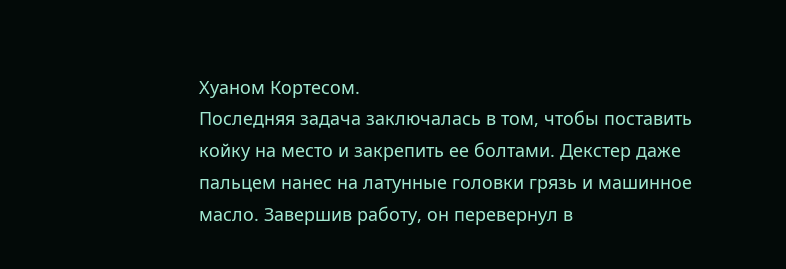Хуаном Кортесом.
Последняя задача заключалась в том, чтобы поставить койку на место и закрепить ее болтами. Декстер даже пальцем нанес на латунные головки грязь и машинное масло. Завершив работу, он перевернул в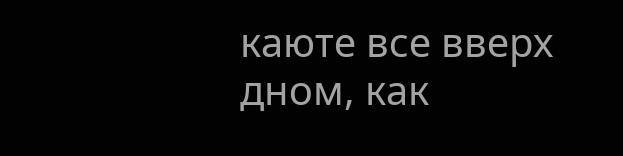каюте все вверх дном, как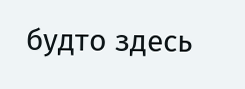будто здесь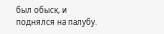был обыск, и поднялся на палубу.